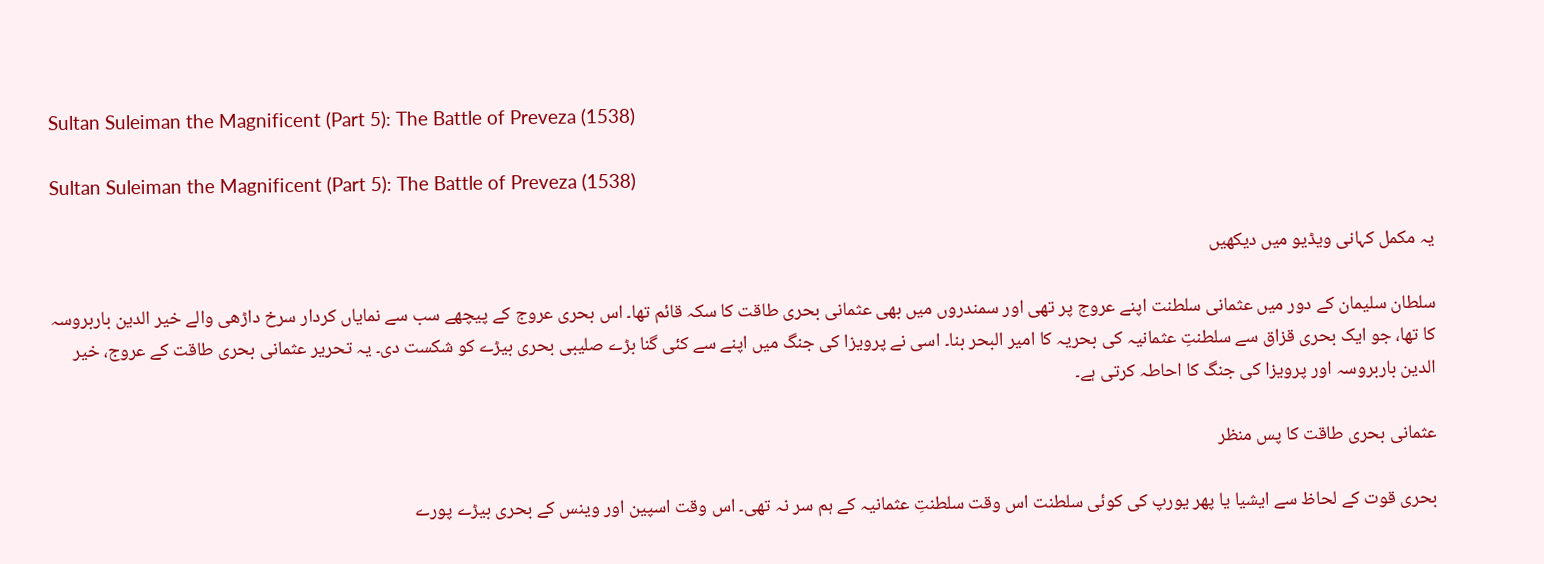Sultan Suleiman the Magnificent (Part 5): The Battle of Preveza (1538)

Sultan Suleiman the Magnificent (Part 5): The Battle of Preveza (1538)

یہ مکمل کہانی ویڈیو میں دیکھیں

سلطان سلیمان کے دور میں عثمانی سلطنت اپنے عروج پر تھی اور سمندروں میں بھی عثمانی بحری طاقت کا سکہ قائم تھا۔ اس بحری عروج کے پیچھے سب سے نمایاں کردار سرخ داڑھی والے خیر الدین باربروسہ کا تھا، جو ایک بحری قزاق سے سلطنتِ عثمانیہ کی بحریہ کا امیر البحر بنا۔ اسی نے پرویزا کی جنگ میں اپنے سے کئی گنا بڑے صلیبی بحری بیڑے کو شکست دی۔ یہ تحریر عثمانی بحری طاقت کے عروج، خیر الدین باربروسہ اور پرویزا کی جنگ کا احاطہ کرتی ہے۔

عثمانی بحری طاقت کا پس منظر

بحری قوت کے لحاظ سے ایشیا یا پھر یورپ کی کوئی سلطنت اس وقت سلطنتِ عثمانیہ کے ہم سر نہ تھی۔ اس وقت اسپین اور وینس کے بحری بیڑے پورے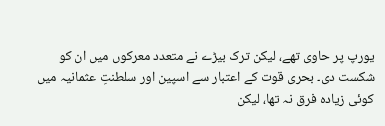یورپ پر حاوی تھے، لیکن ترک بیڑے نے متعدد معرکوں میں ان کو شکست دی۔ بحری قوت کے اعتبار سے اسپین اور سلطنتِ عثمانیہ میں کوئی زیادہ فرق نہ تھا، لیکن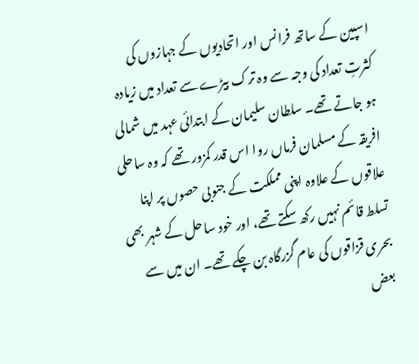اسپین کے ساتھ فرانس اور اتحادیوں کے جہازوں کی کثرتِ تعداد کی وجہ سے وہ ترک بیڑے سے تعداد میں زیادہ ہو جاتے تھے۔ سلطان سلیمان کے ابتدائی عہد میں شمالی افریقہ کے مسلمان فرماں روا اس قدر کمزور تھے کہ وہ ساحلی علاقوں کے علاوہ اپنی مملکت کے جنوبی حصوں پر اپنا تسلط قائم نہیں رکھ سکتے تھے، اور خود ساحل کے شہر بھی بحری قزاقوں کی عام گزرگاہ بن چکے تھے۔ ان میں سے بعض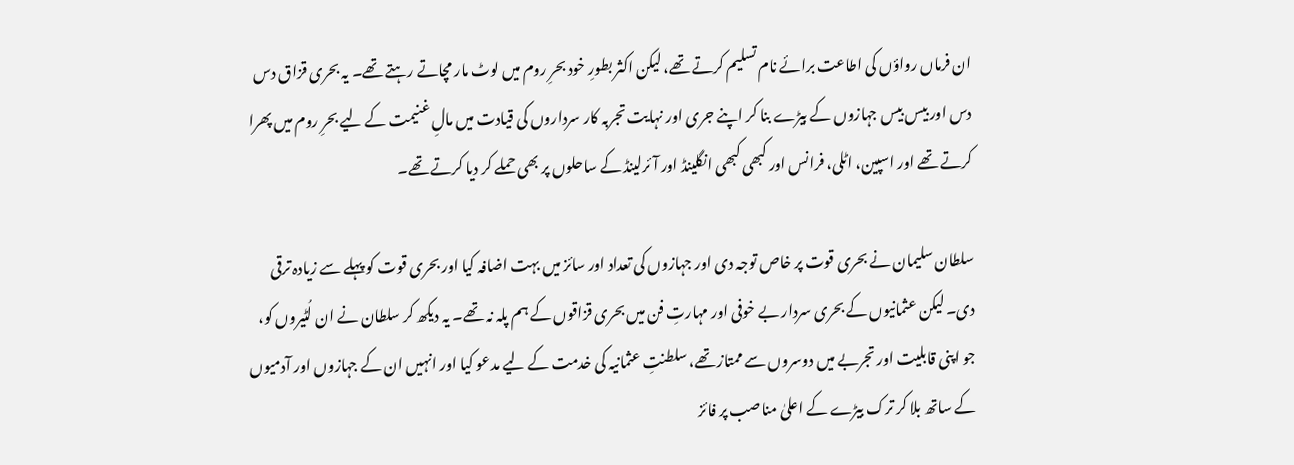ان فرماں رواؤں کی اطاعت برائے نام تسلیم کرتے تھے، لیکن اکثر بطورِ خود بحرِ روم میں لوٹ مار مچاتے رہتے تھے۔ یہ بحری قزاق دس دس اور بیس بیس جہازوں کے بیڑے بنا کر اپنے جری اور نہایت تجربہ کار سرداروں کی قیادت میں مالِ غنیمت کے لیے بحرِ روم میں پھرا کرتے تھے اور اسپین، اٹلی، فرانس اور کبھی کبھی انگلینڈ اور آئرلینڈ کے ساحلوں پر بھی حملے کر دیا کرتے تھے۔

سلطان سلیمان نے بحری قوت پر خاص توجہ دی اور جہازوں کی تعداد اور سائز میں بہت اضافہ کیا اور بحری قوت کو پہلے سے زیادہ ترقی دی۔ لیکن عثمانیوں کے بحری سردار بے خوفی اور مہارتِ فن میں بحری قزاقوں کے ہم پلہ نہ تھے۔ یہ دیکھ کر سلطان نے ان لُٹیروں کو، جو اپنی قابلیت اور تجربے میں دوسروں سے ممتاز تھے، سلطنتِ عثمانیہ کی خدمت کے لیے مدعو کیا اور انہیں ان کے جہازوں اور آدمیوں کے ساتھ بلا کر ترک بیڑے کے اعلیٰ مناصب پر فائز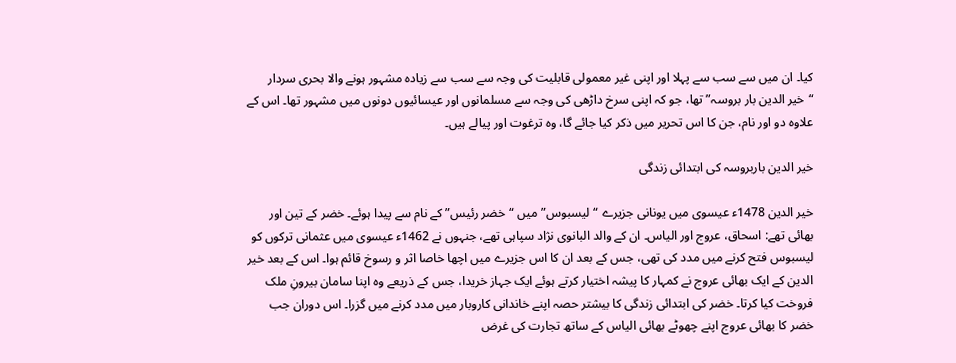کیا۔ ان میں سے سب سے پہلا اور اپنی غیر معمولی قابلیت کی وجہ سے سب سے زیادہ مشہور ہونے والا بحری سردار “خیر الدین بار بروسہ” تھا، جو کہ اپنی سرخ داڑھی کی وجہ سے مسلمانوں اور عیسائیوں دونوں میں مشہور تھا۔ اس کے علاوہ دو اور نام، جن کا اس تحریر میں ذکر کیا جائے گا، وہ ترغوت اور پیالے ہیں۔

خیر الدین باربروسہ کی ابتدائی زندگی

خیر الدین 1478ء عیسوی میں یونانی جزیرے “لیسبوس” میں “خضر رئیس” کے نام سے پیدا ہوئے۔ خضر کے تین اور بھائی تھے: اسحاق، عروج اور الیاس۔ ان کے والد البانوی نژاد سپاہی تھے، جنہوں نے 1462ء عیسوی میں عثمانی ترکوں کو لیسبوس فتح کرنے میں مدد کی تھی، جس کے بعد ان کا اس جزیرے میں اچھا خاصا اثر و رسوخ قائم ہوا۔ اس کے بعد خیر الدین کے ایک بھائی عروج نے کمہار کا پیشہ اختیار کرتے ہوئے ایک جہاز خریدا، جس کے ذریعے وہ اپنا سامان بیرونِ ملک فروخت کیا کرتا۔ خضر کی ابتدائی زندگی کا بیشتر حصہ اپنے خاندانی کاروبار میں مدد کرنے میں گزرا۔ اس دوران جب خضر کا بھائی عروج اپنے چھوٹے بھائی الیاس کے ساتھ تجارت کی غرض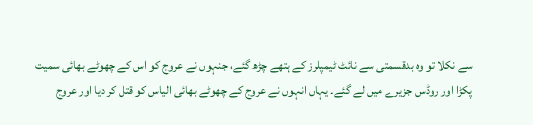سے نکلا تو وہ بدقسمتی سے نائٹ ٹیمپلرز کے ہتھے چڑھ گئے، جنہوں نے عروج کو اس کے چھوٹے بھائی سمیت پکڑا اور روڈس جزیرے میں لے گئے۔ یہاں انہوں نے عروج کے چھوٹے بھائی الیاس کو قتل کر دیا اور عروج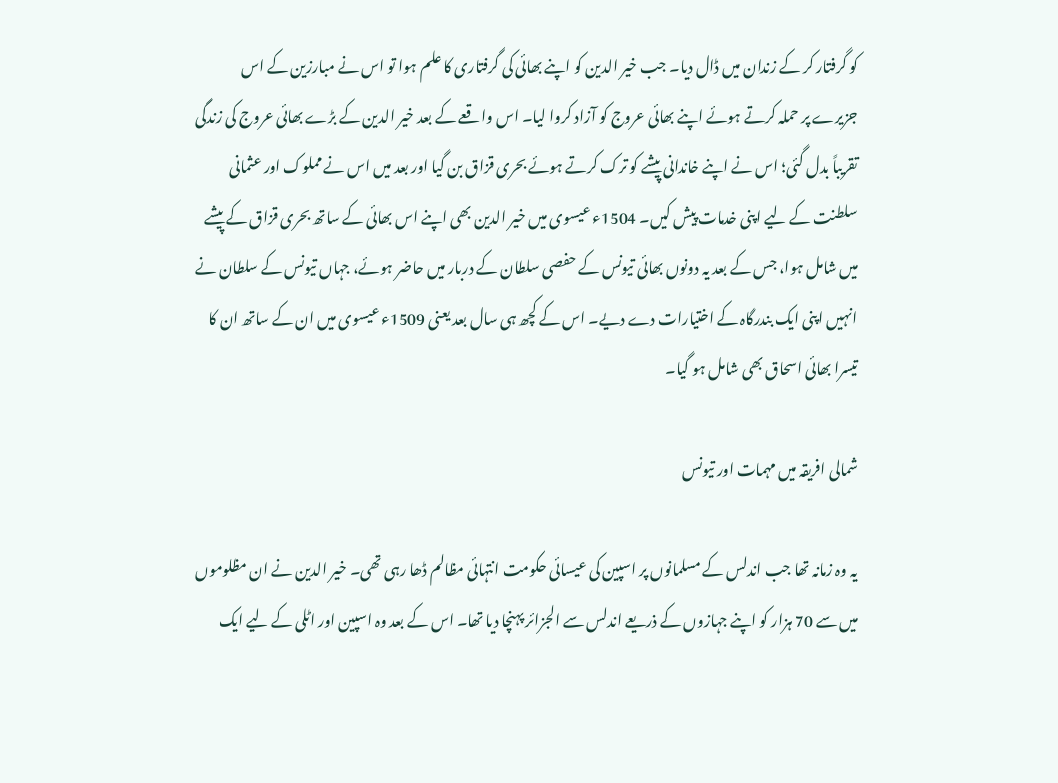کو گرفتار کر کے زندان میں ڈال دیا۔ جب خیر الدین کو اپنے بھائی کی گرفتاری کا علم ہوا تو اس نے مبارزین کے اس جزیرے پر حملہ کرتے ہوئے اپنے بھائی عروج کو آزاد کروا لیا۔ اس واقعے کے بعد خیر الدین کے بڑے بھائی عروج کی زندگی تقریباً بدل گئی؛ اس نے اپنے خاندانی پیشے کو ترک کرتے ہوئے بحری قزاق بن گیا اور بعد میں اس نے مملوک اور عثمانی سلطنت کے لیے اپنی خدمات پیش کیں۔ 1504ء عیسوی میں خیر الدین بھی اپنے اس بھائی کے ساتھ بحری قزاق کے پیشے میں شامل ہوا، جس کے بعد یہ دونوں بھائی تیونس کے حفصی سلطان کے دربار میں حاضر ہوئے، جہاں تیونس کے سلطان نے انہیں اپنی ایک بندرگاہ کے اختیارات دے دیے۔ اس کے کچھ ہی سال بعد یعنی 1509ء عیسوی میں ان کے ساتھ ان کا تیسرا بھائی اسحاق بھی شامل ہو گیا۔

شمالی افریقہ میں مہمات اور تیونس

یہ وہ زمانہ تھا جب اندلس کے مسلمانوں پر اسپین کی عیسائی حکومت انتہائی مظالم ڈھا رہی تھی۔ خیر الدین نے ان مظلوموں میں سے 70 ہزار کو اپنے جہازوں کے ذریعے اندلس سے الجزائر پہنچا دیا تھا۔ اس کے بعد وہ اسپین اور اٹلی کے لیے ایک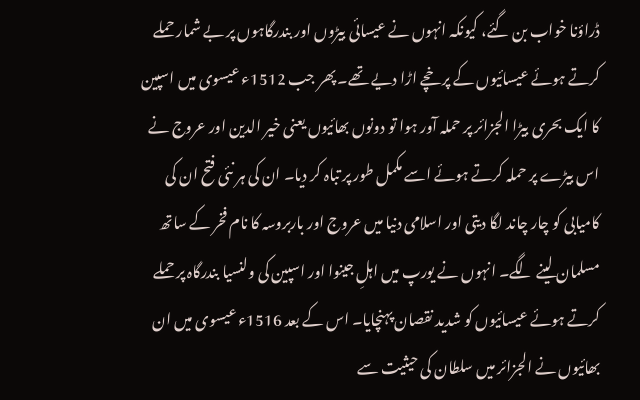ڈراؤنا خواب بن گئے، کیونکہ انہوں نے عیسائی بیڑوں اور بندرگاہوں پر بے شمار حملے کرتے ہوئے عیسائیوں کے پرخچے اڑا دیے تھے۔ پھر جب 1512ء عیسوی میں اسپین کا ایک بحری بیڑا الجزائر پر حملہ آور ہوا تو دونوں بھائیوں یعنی خیر الدین اور عروج نے اس بیڑے پر حملہ کرتے ہوئے اسے مکمل طور پر تباہ کر دیا۔ ان کی ہر نئی فتح ان کی کامیابی کو چار چاند لگا دیتی اور اسلامی دنیا میں عروج اور باربروسہ کا نام فخر کے ساتھ مسلمان لینے لگے۔ انہوں نے یورپ میں اہلِ جینوا اور اسپین کی ولنسیا بندرگاہ پر حملے کرتے ہوئے عیسائیوں کو شدید نقصان پہنچایا۔ اس کے بعد 1516ء عیسوی میں ان بھائیوں نے الجزائر میں سلطان کی حیثیت سے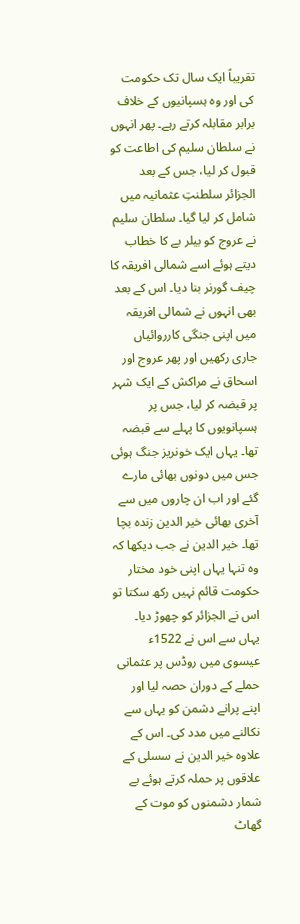تقریباً ایک سال تک حکومت کی اور وہ ہسپانیوں کے خلاف برابر مقابلہ کرتے رہے۔ پھر انہوں نے سلطان سلیم کی اطاعت کو قبول کر لیا، جس کے بعد الجزائر سلطنتِ عثمانیہ میں شامل کر لیا گیا۔ سلطان سلیم نے عروج کو بیلر بے کا خطاب دیتے ہوئے اسے شمالی افریقہ کا چیف گورنر بنا دیا۔ اس کے بعد بھی انہوں نے شمالی افریقہ میں اپنی جنگی کارروائیاں جاری رکھیں اور پھر عروج اور اسحاق نے مراکش کے ایک شہر پر قبضہ کر لیا، جس پر ہسپانویوں کا پہلے سے قبضہ تھا۔ یہاں ایک خونریز جنگ ہوئی جس میں دونوں بھائی مارے گئے اور اب ان چاروں میں سے آخری بھائی خیر الدین زندہ بچا تھا۔ خیر الدین نے جب دیکھا کہ وہ تنہا یہاں اپنی خود مختار حکومت قائم نہیں رکھ سکتا تو اس نے الجزائر کو چھوڑ دیا۔ یہاں سے اس نے 1522ء عیسوی میں روڈس پر عثمانی حملے کے دوران حصہ لیا اور اپنے پرانے دشمن کو یہاں سے نکالنے میں مدد کی۔ اس کے علاوہ خیر الدین نے سسلی کے علاقوں پر حملہ کرتے ہوئے بے شمار دشمنوں کو موت کے گھاٹ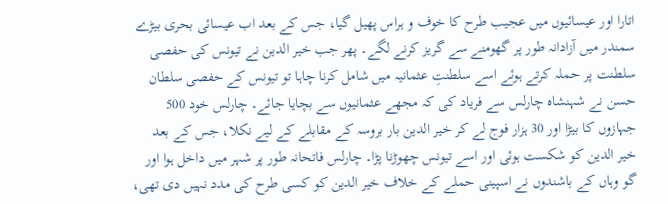اتارا اور عیسائیوں میں عجیب طرح کا خوف و ہراس پھیل گیا، جس کے بعد اب عیسائی بحری بیڑے سمندر میں آزادانہ طور پر گھومنے سے گریز کرنے لگے۔ پھر جب خیر الدین نے تیونس کی حفصی سلطنت پر حملہ کرتے ہوئے اسے سلطنتِ عثمانیہ میں شامل کرنا چاہا تو تیونس کے حفصی سلطان حسن نے شہنشاہ چارلس سے فریاد کی کہ مجھے عثمانیوں سے بچایا جائے۔ چارلس خود 500 جہازوں کا بیڑا اور 30 ہزار فوج لے کر خیر الدین بار بروسہ کے مقابلے کے لیے نکلا، جس کے بعد خیر الدین کو شکست ہوئی اور اسے تیونس چھوڑنا پڑا۔ چارلس فاتحانہ طور پر شہر میں داخل ہوا اور گو وہاں کے باشندوں نے اسپینی حملے کے خلاف خیر الدین کو کسی طرح کی مدد نہیں دی تھی،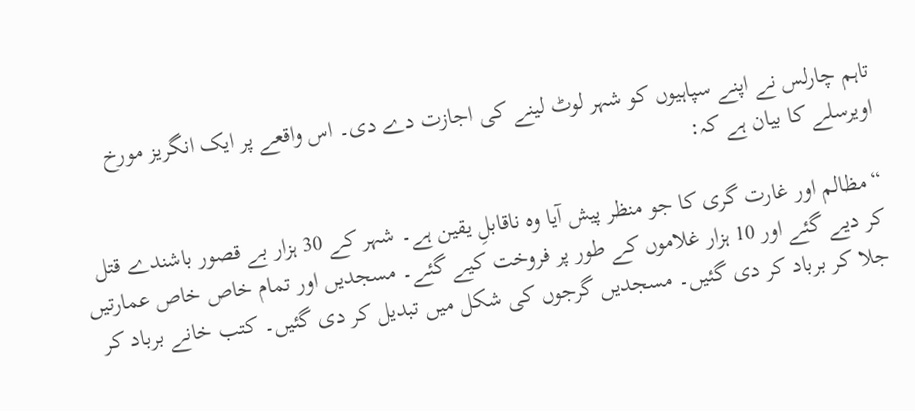تاہم چارلس نے اپنے سپاہیوں کو شہر لوٹ لینے کی اجازت دے دی۔ اس واقعے پر ایک انگریز مورخ اویرسلے کا بیان ہے کہ:

“مظالم اور غارت گری کا جو منظر پیش آیا وہ ناقابلِ یقین ہے۔ شہر کے 30 ہزار بے قصور باشندے قتل کر دیے گئے اور 10 ہزار غلاموں کے طور پر فروخت کیے گئے۔ مسجدیں اور تمام خاص خاص عمارتیں جلا کر برباد کر دی گئیں۔ مسجدیں گرجوں کی شکل میں تبدیل کر دی گئیں۔ کتب خانے برباد کر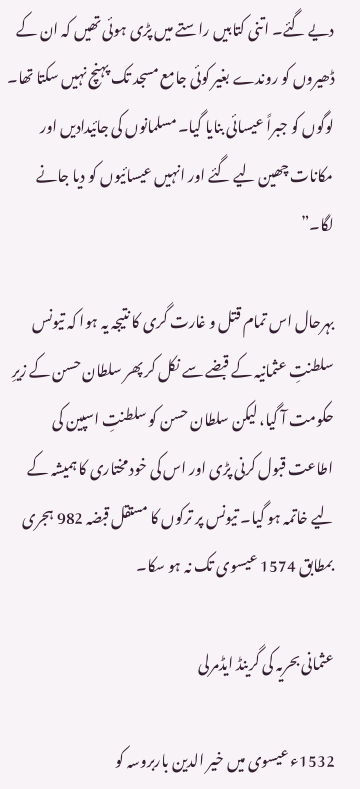دیے گئے۔ اتنی کتابیں راستے میں پڑی ہوئی تھیں کہ ان کے ڈھیروں کو روندے بغیر کوئی جامع مسجد تک پہنچ نہیں سکتا تھا۔ لوگوں کو جبراً عیسائی بنایا گیا۔ مسلمانوں کی جائیدادیں اور مکانات چھین لیے گئے اور انہیں عیسائیوں کو دیا جانے لگا۔”

بہرحال اس تمام قتل و غارت گری کا نتیجہ یہ ہوا کہ تیونس سلطنتِ عثمانیہ کے قبضے سے نکل کر پھر سلطان حسن کے زیرِ حکومت آ گیا، لیکن سلطان حسن کو سلطنتِ اسپین کی اطاعت قبول کرنی پڑی اور اس کی خود مختاری کا ہمیشہ کے لیے خاتمہ ہو گیا۔ تیونس پر ترکوں کا مستقل قبضہ 982 ہجری بمطابق 1574 عیسوی تک نہ ہو سکا۔

عثمانی بحریہ کی گرینڈ ایڈمرلی

1532ء عیسوی میں خیر الدین باربروسہ کو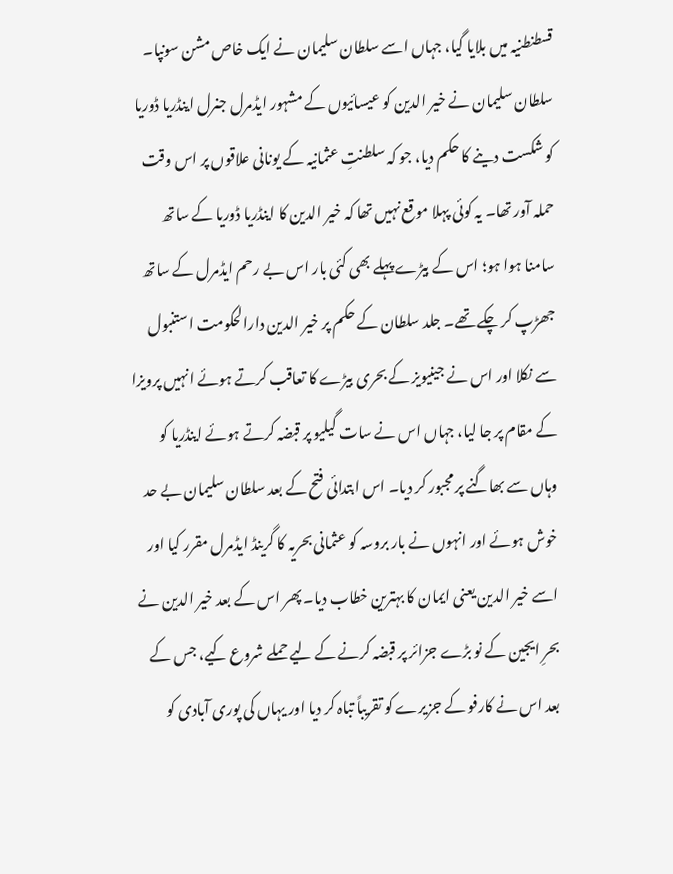قسطنطنیہ میں بلایا گیا، جہاں اسے سلطان سلیمان نے ایک خاص مشن سونپا۔ سلطان سلیمان نے خیر الدین کو عیسائیوں کے مشہور ایڈمرل جنرل اینڈریا ڈوریا کو شکست دینے کا حکم دیا، جو کہ سلطنتِ عثمانیہ کے یونانی علاقوں پر اس وقت حملہ آور تھا۔ یہ کوئی پہلا موقع نہیں تھا کہ خیر الدین کا اینڈریا ڈوریا کے ساتھ سامنا ہوا ہو؛ اس کے بیڑے پہلے بھی کئی بار اس بے رحم ایڈمرل کے ساتھ جھڑپ کر چکے تھے۔ جلد سلطان کے حکم پر خیر الدین دارالحکومت استنبول سے نکلا اور اس نے جینیویز کے بحری بیڑے کا تعاقب کرتے ہوئے انہیں پرویزا کے مقام پر جا لیا، جہاں اس نے سات گیلیو پر قبضہ کرتے ہوئے اینڈریا کو وہاں سے بھاگنے پر مجبور کر دیا۔ اس ابتدائی فتح کے بعد سلطان سلیمان بے حد خوش ہوئے اور انہوں نے بار بروسہ کو عثمانی بحریہ کا گرینڈ ایڈمرل مقرر کیا اور اسے خیر الدین یعنی ایمان کا بہترین خطاب دیا۔ پھر اس کے بعد خیر الدین نے بحرِ ایجین کے نو بڑے جزائر پر قبضہ کرنے کے لیے حملے شروع کیے، جس کے بعد اس نے کارفو کے جزیرے کو تقریباً تباہ کر دیا اور یہاں کی پوری آبادی کو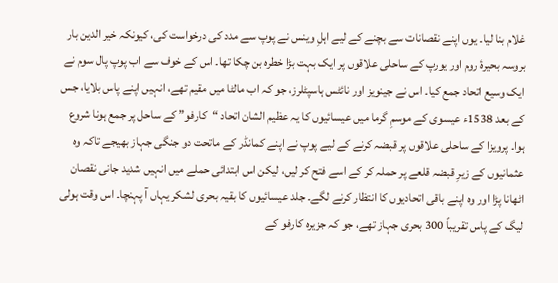غلام بنا لیا۔ یوں اپنے نقصانات سے بچنے کے لیے اہلِ وینس نے پوپ سے مدد کی درخواست کی، کیونکہ خیر الدین بار بروسہ بحیرۂ روم اور یورپ کے ساحلی علاقوں پر ایک بہت بڑا خطرہ بن چکا تھا۔ اس کے خوف سے اب پوپ پال سوم نے ایک وسیع اتحاد جمع کیا۔ اس نے جینویز اور نائٹس ہاسپٹلرز، جو کہ اب مالٹا میں مقیم تھے، انہیں اپنے پاس بلایا، جس کے بعد 1538ء عیسوی کے موسمِ گرما میں عیسائیوں کا یہ عظیم الشان اتحاد “کارفو” کے ساحل پر جمع ہونا شروع ہوا۔ پرویزا کے ساحلی علاقوں پر قبضہ کرنے کے لیے پوپ نے اپنے کمانڈر کے ماتحت دو جنگی جہاز بھیجے تاکہ وہ عثمانیوں کے زیرِ قبضہ قلعے پر حملہ کر کے اسے فتح کر لیں، لیکن اس ابتدائی حملے میں انہیں شدید جانی نقصان اٹھانا پڑا اور وہ اپنے باقی اتحادیوں کا انتظار کرنے لگے۔ جلد عیسائیوں کا بقیہ بحری لشکر یہاں آ پہنچا۔ اس وقت ہولی لیگ کے پاس تقریباً 300 بحری جہاز تھے، جو کہ جزیرہ کارفو کے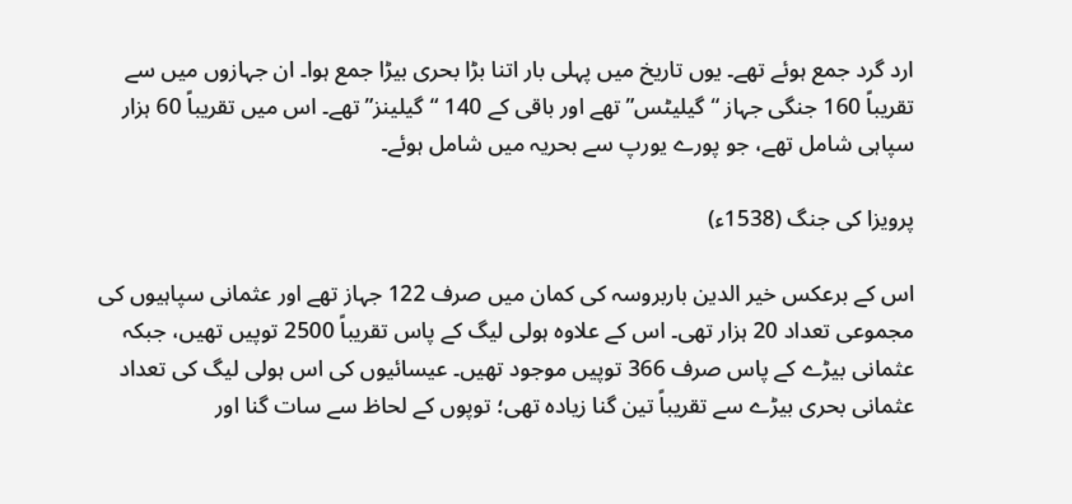ارد گرد جمع ہوئے تھے۔ یوں تاریخ میں پہلی بار اتنا بڑا بحری بیڑا جمع ہوا۔ ان جہازوں میں سے تقریباً 160 جنگی جہاز “گیلیٹس” تھے اور باقی کے 140 “گیلینز” تھے۔ اس میں تقریباً 60 ہزار سپاہی شامل تھے، جو پورے یورپ سے بحریہ میں شامل ہوئے۔

پرویزا کی جنگ (1538ء)

اس کے برعکس خیر الدین باربروسہ کی کمان میں صرف 122 جہاز تھے اور عثمانی سپاہیوں کی مجموعی تعداد 20 ہزار تھی۔ اس کے علاوہ ہولی لیگ کے پاس تقریباً 2500 توپیں تھیں، جبکہ عثمانی بیڑے کے پاس صرف 366 توپیں موجود تھیں۔ عیسائیوں کی اس ہولی لیگ کی تعداد عثمانی بحری بیڑے سے تقریباً تین گنا زیادہ تھی؛ توپوں کے لحاظ سے سات گنا اور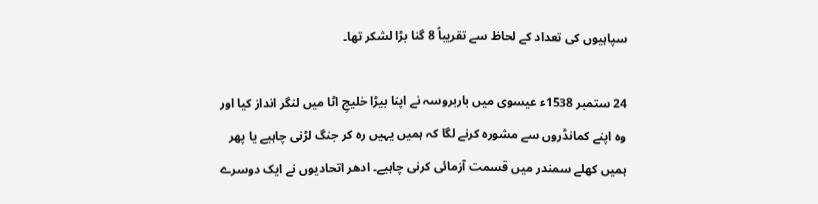سپاہیوں کی تعداد کے لحاظ سے تقریباً 8 گنا بڑا لشکر تھا۔

24 ستمبر 1538ء عیسوی میں باربروسہ نے اپنا بیڑا خلیجِ اٹا میں لنگر انداز کیا اور وہ اپنے کمانڈروں سے مشورہ کرنے لگا کہ ہمیں یہیں رہ کر جنگ لڑنی چاہیے یا پھر ہمیں کھلے سمندر میں قسمت آزمائی کرنی چاہیے۔ ادھر اتحادیوں نے ایک دوسرے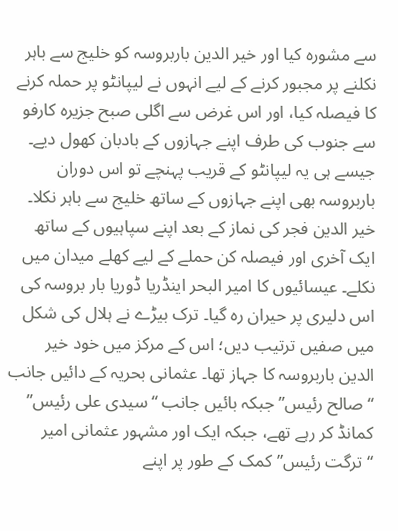سے مشورہ کیا اور خیر الدین باربروسہ کو خلیج سے باہر نکلنے پر مجبور کرنے کے لیے انہوں نے لیپانٹو پر حملہ کرنے کا فیصلہ کیا، اور اس غرض سے اگلی صبح جزیرہ کارفو سے جنوب کی طرف اپنے جہازوں کے بادبان کھول دیے۔ جیسے ہی یہ لیپانٹو کے قریب پہنچے تو اس دوران باربروسہ بھی اپنے جہازوں کے ساتھ خلیج سے باہر نکلا۔ خیر الدین فجر کی نماز کے بعد اپنے سپاہیوں کے ساتھ ایک آخری اور فیصلہ کن حملے کے لیے کھلے میدان میں نکلے۔ عیسائیوں کا امیر البحر اینڈریا ڈوریا بار بروسہ کی اس دلیری پر حیران رہ گیا۔ ترک بیڑے نے ہلال کی شکل میں صفیں ترتیب دیں؛ اس کے مرکز میں خود خیر الدین باربروسہ کا جہاز تھا۔ عثمانی بحریہ کے دائیں جانب “صالح رئیس” جبکہ بائیں جانب “سیدی علی رئیس” کمانڈ کر رہے تھے، جبکہ ایک اور مشہور عثمانی امیر “ترگت رئیس” کمک کے طور پر اپنے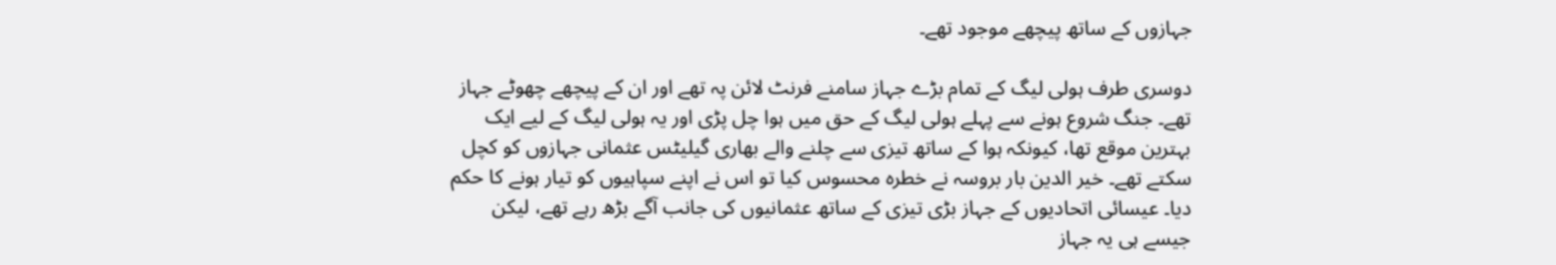جہازوں کے ساتھ پیچھے موجود تھے۔

دوسری طرف ہولی لیگ کے تمام بڑے جہاز سامنے فرنٹ لائن پہ تھے اور ان کے پیچھے چھوٹے جہاز تھے۔ جنگ شروع ہونے سے پہلے ہولی لیگ کے حق میں ہوا چل پڑی اور یہ ہولی لیگ کے لیے ایک بہترین موقع تھا، کیونکہ ہوا کے ساتھ تیزی سے چلنے والے بھاری گیلیٹس عثمانی جہازوں کو کچل سکتے تھے۔ خیر الدین بار بروسہ نے خطرہ محسوس کیا تو اس نے اپنے سپاہیوں کو تیار ہونے کا حکم دیا۔ عیسائی اتحادیوں کے جہاز بڑی تیزی کے ساتھ عثمانیوں کی جانب آگے بڑھ رہے تھے، لیکن جیسے ہی یہ جہاز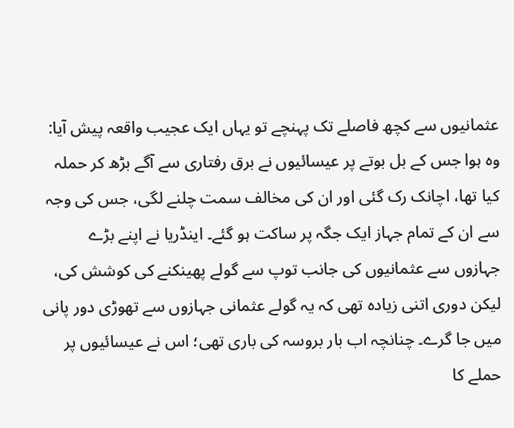عثمانیوں سے کچھ فاصلے تک پہنچے تو یہاں ایک عجیب واقعہ پیش آیا: وہ ہوا جس کے بل بوتے پر عیسائیوں نے برق رفتاری سے آگے بڑھ کر حملہ کیا تھا، اچانک رک گئی اور ان کی مخالف سمت چلنے لگی، جس کی وجہ سے ان کے تمام جہاز ایک جگہ پر ساکت ہو گئے۔ اینڈریا نے اپنے بڑے جہازوں سے عثمانیوں کی جانب توپ سے گولے پھینکنے کی کوشش کی، لیکن دوری اتنی زیادہ تھی کہ یہ گولے عثمانی جہازوں سے تھوڑی دور پانی میں جا گرے۔ چنانچہ اب بار بروسہ کی باری تھی؛ اس نے عیسائیوں پر حملے کا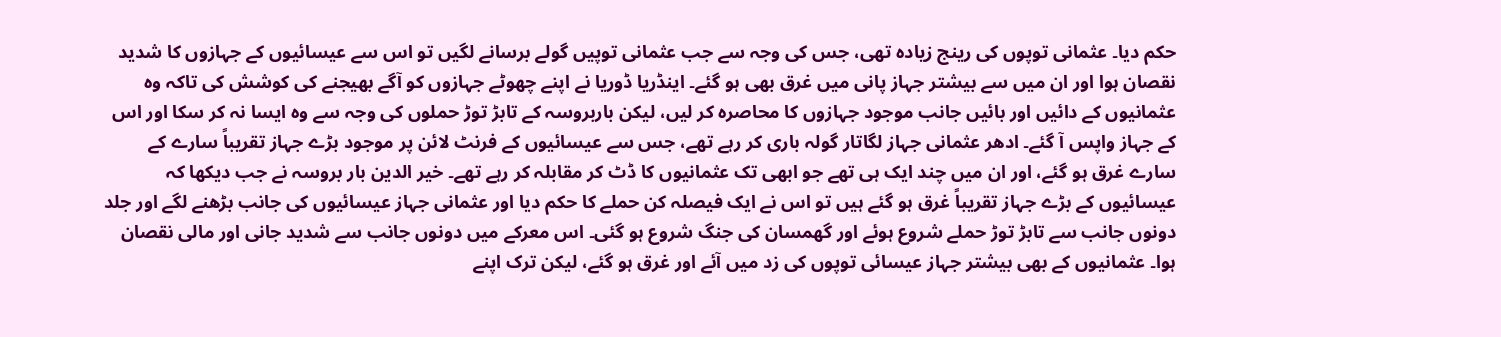حکم دیا۔ عثمانی توپوں کی رینج زیادہ تھی، جس کی وجہ سے جب عثمانی توپیں گولے برسانے لگیں تو اس سے عیسائیوں کے جہازوں کا شدید نقصان ہوا اور ان میں سے بیشتر جہاز پانی میں غرق بھی ہو گئے۔ اینڈریا ڈوریا نے اپنے چھوٹے جہازوں کو آگے بھیجنے کی کوشش کی تاکہ وہ عثمانیوں کے دائیں اور بائیں جانب موجود جہازوں کا محاصرہ کر لیں، لیکن باربروسہ کے تابڑ توڑ حملوں کی وجہ سے وہ ایسا نہ کر سکا اور اس کے جہاز واپس آ گئے۔ ادھر عثمانی جہاز لگاتار گولہ باری کر رہے تھے، جس سے عیسائیوں کے فرنٹ لائن پر موجود بڑے جہاز تقریباً سارے کے سارے غرق ہو گئے، اور ان میں چند ایک ہی تھے جو ابھی تک عثمانیوں کا ڈٹ کر مقابلہ کر رہے تھے۔ خیر الدین بار بروسہ نے جب دیکھا کہ عیسائیوں کے بڑے جہاز تقریباً غرق ہو گئے ہیں تو اس نے ایک فیصلہ کن حملے کا حکم دیا اور عثمانی جہاز عیسائیوں کی جانب بڑھنے لگے اور جلد دونوں جانب سے تابڑ توڑ حملے شروع ہوئے اور گھمسان کی جنگ شروع ہو گئی۔ اس معرکے میں دونوں جانب سے شدید جانی اور مالی نقصان ہوا۔ عثمانیوں کے بھی بیشتر جہاز عیسائی توپوں کی زد میں آئے اور غرق ہو گئے، لیکن ترک اپنے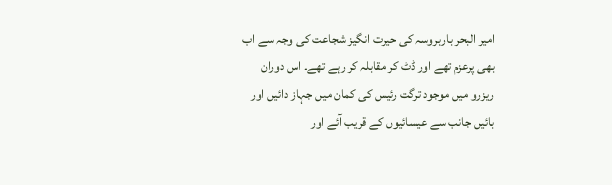امیر البحر باربروسہ کی حیرت انگیز شجاعت کی وجہ سے اب بھی پرعزم تھے اور ڈٹ کر مقابلہ کر رہے تھے۔ اس دوران ریزرو میں موجود ترگت رئیس کی کمان میں جہاز دائیں اور بائیں جانب سے عیسائیوں کے قریب آئے اور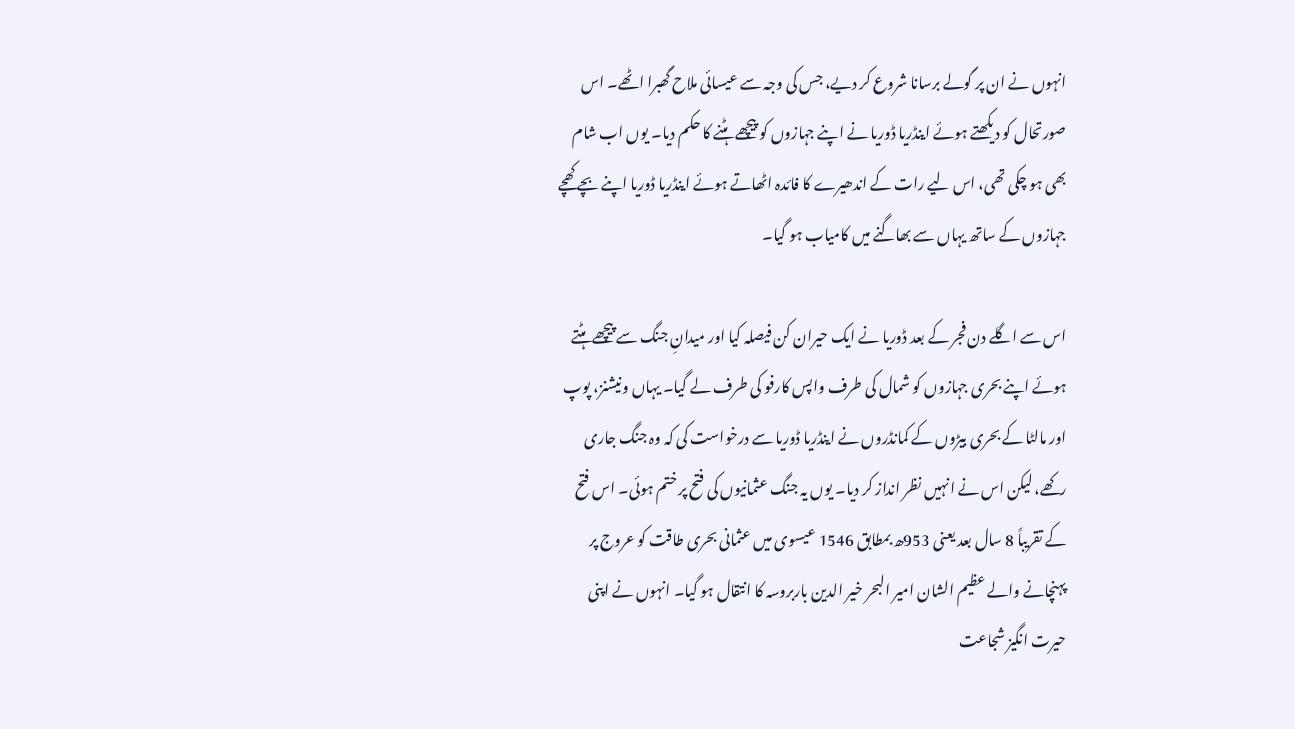انہوں نے ان پر گولے برسانا شروع کر دیے، جس کی وجہ سے عیسائی ملاح گھبرا اٹھے۔ اس صورتحال کو دیکھتے ہوئے اینڈریا ڈوریا نے اپنے جہازوں کو پیچھے ہٹنے کا حکم دیا۔ یوں اب شام بھی ہو چکی تھی، اس لیے رات کے اندھیرے کا فائدہ اٹھاتے ہوئے اینڈریا ڈوریا اپنے بچے کھچے جہازوں کے ساتھ یہاں سے بھاگنے میں کامیاب ہو گیا۔

اس سے اگلے دن فجر کے بعد ڈوریا نے ایک حیران کن فیصلہ کیا اور میدانِ جنگ سے پیچھے ہٹتے ہوئے اپنے بحری جہازوں کو شمال کی طرف واپس کارفو کی طرف لے گیا۔ یہاں ونیشنز، پوپ اور مالٹا کے بحری بیڑوں کے کمانڈروں نے اینڈریا ڈوریا سے درخواست کی کہ وہ جنگ جاری رکھے، لیکن اس نے انہیں نظر انداز کر دیا۔ یوں یہ جنگ عثمانیوں کی فتح پر ختم ہوئی۔ اس فتح کے تقریباً 8 سال بعد یعنی 953ھ بمطابق 1546 عیسوی میں عثمانی بحری طاقت کو عروج پر پہنچانے والے عظیم الشان امیر البحر خیر الدین باربروسہ کا انتقال ہو گیا۔ انہوں نے اپنی حیرت انگیز شجاعت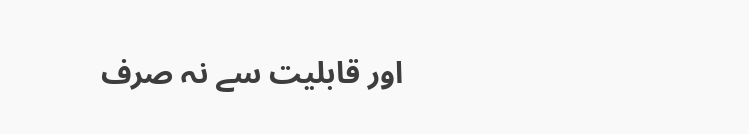اور قابلیت سے نہ صرف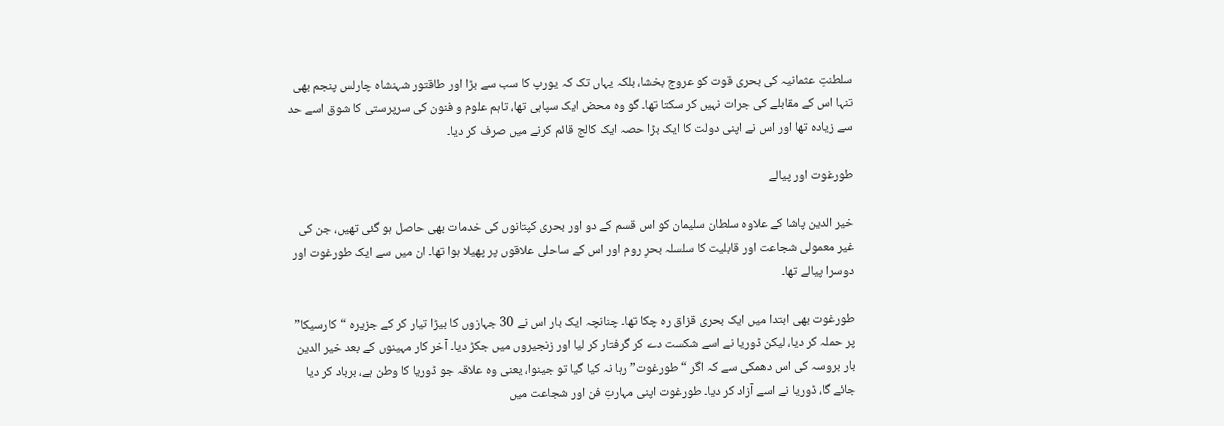سلطنتِ عثمانیہ کی بحری قوت کو عروج بخشا، بلکہ یہاں تک کہ یورپ کا سب سے بڑا اور طاقتور شہنشاہ چارلس پنجم بھی تنہا اس کے مقابلے کی جرات نہیں کر سکتا تھا۔ گو وہ محض ایک سپاہی تھا، تاہم علوم و فنون کی سرپرستی کا شوق اسے حد سے زیادہ تھا اور اس نے اپنی دولت کا ایک بڑا حصہ ایک کالج قائم کرنے میں صرف کر دیا۔

طورغوت اور پیالے

خیر الدین پاشا کے علاوہ سلطان سلیمان کو اس قسم کے دو اور بحری کپتانوں کی خدمات بھی حاصل ہو گئی تھیں، جن کی غیر معمولی شجاعت اور قابلیت کا سلسلہ بحرِ روم اور اس کے ساحلی علاقوں پر پھیلا ہوا تھا۔ ان میں سے ایک طورغوت اور دوسرا پیالے تھا۔

طورغوت بھی ابتدا میں ایک بحری قزاق رہ چکا تھا۔ چنانچہ ایک بار اس نے 30 جہازوں کا بیڑا تیار کر کے جزیرہ “کارسیکا” پر حملہ کر دیا، لیکن ڈوریا نے اسے شکست دے کر گرفتار کر لیا اور زنجیروں میں جکڑ دیا۔ آخر کار مہینوں کے بعد خیر الدین بار بروسہ کی اس دھمکی سے کہ اگر “طورغوت” رہا نہ کیا گیا تو جینوا، یعنی وہ علاقہ جو ڈوریا کا وطن ہے، برباد کر دیا جائے گا، ڈوریا نے اسے آزاد کر دیا۔ طورغوت اپنی مہارتِ فن اور شجاعت میں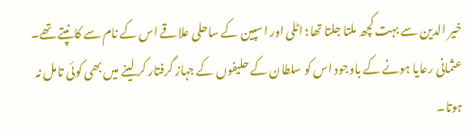خیر الدین سے بہت کچھ ملتا جلتا تھا؛ اٹلی اور اسپین کے ساحلی علاقے اس کے نام سے کانپتے تھے۔ عثمانی رعایا ہونے کے باوجود اس کو سلطان کے حلیفوں کے جہاز گرفتار کر لینے میں بھی کوئی تامل نہ ہوتا۔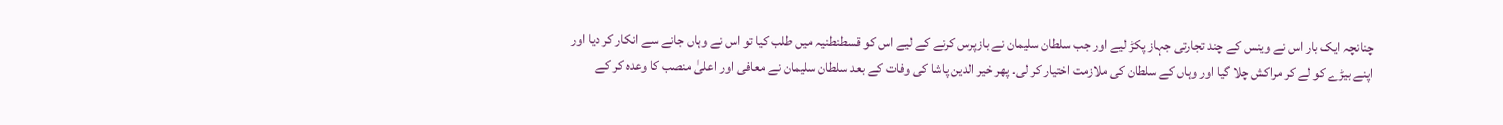چنانچہ ایک بار اس نے وینس کے چند تجارتی جہاز پکڑ لیے اور جب سلطان سلیمان نے بازپرس کرنے کے لیے اس کو قسطنطنیہ میں طلب کیا تو اس نے وہاں جانے سے انکار کر دیا اور اپنے بیڑے کو لے کر مراکش چلا گیا اور وہاں کے سلطان کی ملازمت اختیار کر لی۔ پھر خیر الدین پاشا کی وفات کے بعد سلطان سلیمان نے معافی اور اعلیٰ منصب کا وعدہ کر کے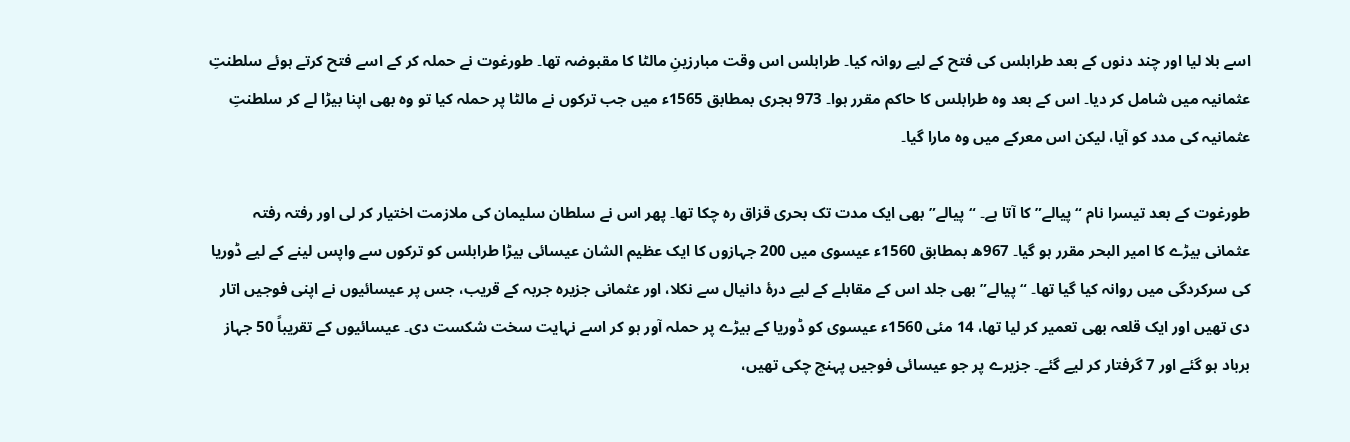اسے بلا لیا اور چند دنوں کے بعد طرابلس کی فتح کے لیے روانہ کیا۔ طرابلس اس وقت مبارزینِ مالٹا کا مقبوضہ تھا۔ طورغوت نے حملہ کر کے اسے فتح کرتے ہوئے سلطنتِ عثمانیہ میں شامل کر دیا۔ اس کے بعد وہ طرابلس کا حاکم مقرر ہوا۔ 973 ہجری بمطابق 1565ء میں جب ترکوں نے مالٹا پر حملہ کیا تو وہ بھی اپنا بیڑا لے کر سلطنتِ عثمانیہ کی مدد کو آیا، لیکن اس معرکے میں وہ مارا گیا۔

طورغوت کے بعد تیسرا نام “پیالے” کا آتا ہے۔ “پیالے” بھی ایک مدت تک بحری قزاق رہ چکا تھا۔ پھر اس نے سلطان سلیمان کی ملازمت اختیار کر لی اور رفتہ رفتہ عثمانی بیڑے کا امیر البحر مقرر ہو گیا۔ 967ھ بمطابق 1560ء عیسوی میں 200 جہازوں کا ایک عظیم الشان عیسائی بیڑا طرابلس کو ترکوں سے واپس لینے کے لیے ڈوریا کی سرکردگی میں روانہ کیا گیا تھا۔ “پیالے” بھی جلد اس کے مقابلے کے لیے درۂ دانیال سے نکلا، اور عثمانی جزیرہ جربہ کے قریب، جس پر عیسائیوں نے اپنی فوجیں اتار دی تھیں اور ایک قلعہ بھی تعمیر کر لیا تھا، 14 مئی 1560ء عیسوی کو ڈوریا کے بیڑے پر حملہ آور ہو کر اسے نہایت سخت شکست دی۔ عیسائیوں کے تقریباً 50 جہاز برباد ہو گئے اور 7 گرفتار کر لیے گئے۔ جزیرے پر جو عیسائی فوجیں پہنچ چکی تھیں،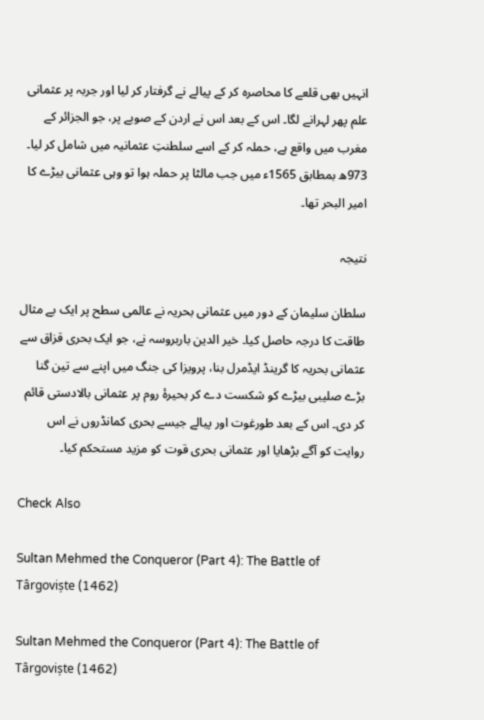انہیں بھی قلعے کا محاصرہ کر کے پیالے نے گرفتار کر لیا اور جربہ پر عثمانی علم پھر لہرانے لگا۔ اس کے بعد اس نے اردن کے صوبے پر، جو الجزائر کے مغرب میں واقع ہے، حملہ کر کے اسے سلطنتِ عثمانیہ میں شامل کر لیا۔ 973ھ بمطابق 1565ء میں جب مالٹا پر حملہ ہوا تو وہی عثمانی بیڑے کا امیر البحر تھا۔

نتیجہ

سلطان سلیمان کے دور میں عثمانی بحریہ نے عالمی سطح پر ایک بے مثال طاقت کا درجہ حاصل کیا۔ خیر الدین باربروسہ نے، جو ایک بحری قزاق سے عثمانی بحریہ کا گرینڈ ایڈمرل بنا، پرویزا کی جنگ میں اپنے سے تین گنا بڑے صلیبی بیڑے کو شکست دے کر بحیرۂ روم پر عثمانی بالادستی قائم کر دی۔ اس کے بعد طورغوت اور پیالے جیسے بحری کمانڈروں نے اس روایت کو آگے بڑھایا اور عثمانی بحری قوت کو مزید مستحکم کیا۔

Check Also

Sultan Mehmed the Conqueror (Part 4): The Battle of Târgoviște (1462)

Sultan Mehmed the Conqueror (Part 4): The Battle of Târgoviște (1462)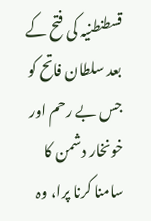قسطنطنیہ کی فتح کے بعد سلطان فاتح کو جس بے رحم اور خونخار دشمن کا سامنا کرنا پرا، وہ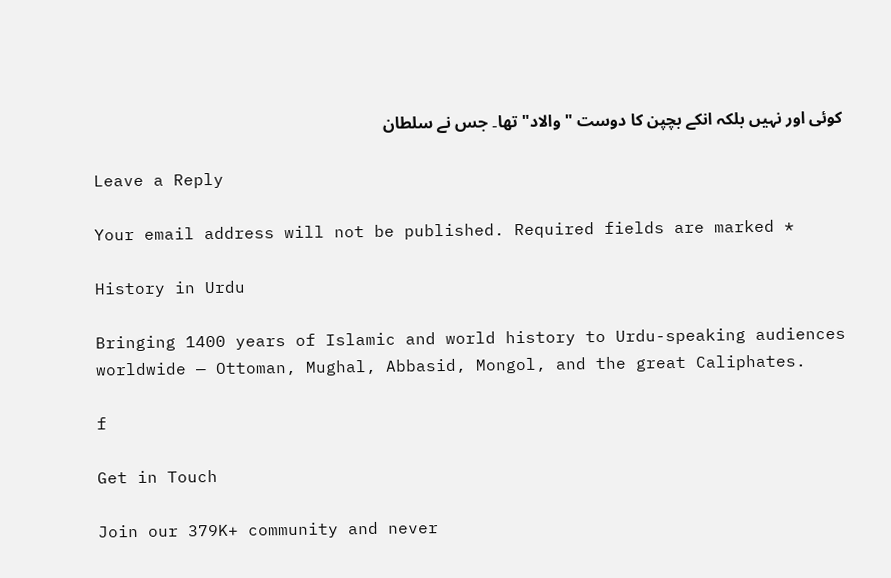کوئی اور نہیں بلکہ انکے بچپن کا دوست "والاد" تھا۔ جس نے سلطان

Leave a Reply

Your email address will not be published. Required fields are marked *

History in Urdu

Bringing 1400 years of Islamic and world history to Urdu-speaking audiences worldwide — Ottoman, Mughal, Abbasid, Mongol, and the great Caliphates.

f

Get in Touch

Join our 379K+ community and never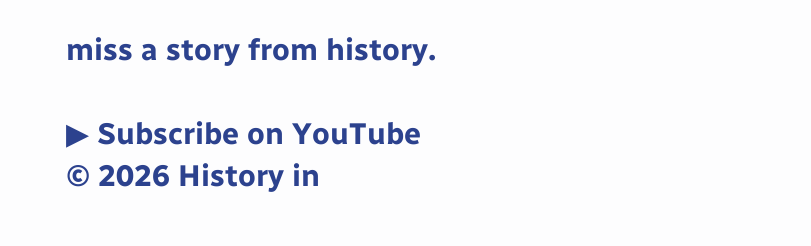miss a story from history.

▶ Subscribe on YouTube
© 2026 History in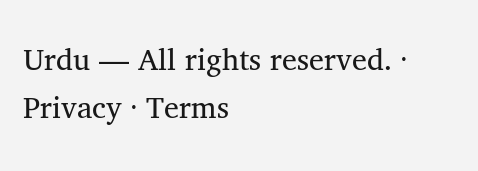Urdu — All rights reserved. · Privacy · Terms